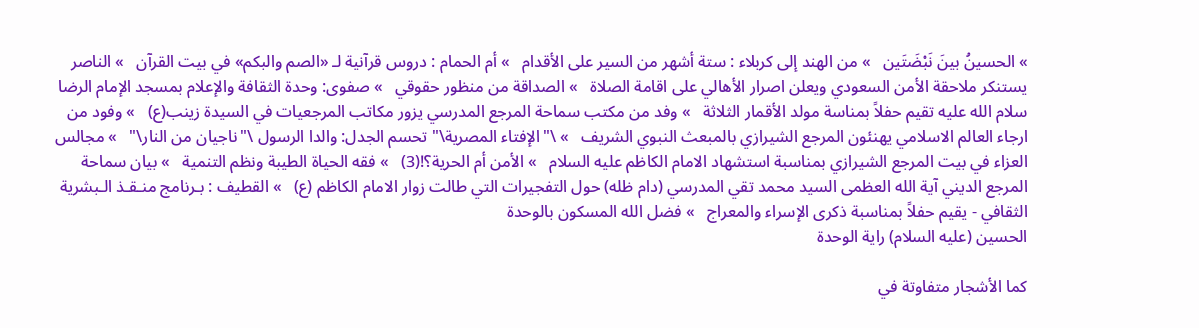» الحسينُ بينَ نَبْضَتَين   » من الهند إلى كربلاء : ستة أشهر من السير على الأقدام   » أم الحمام : دروس قرآنية لـ «الصم والبكم» في بيت القرآن   » الناصر يستنكر ملاحقة الأمن السعودي ويعلن اصرار الأهالي على اقامة الصلاة   » الصداقة من منظور حقوقي   » صفوى: وحدة الثقافة والإعلام بمسجد الإمام الرضا سلام الله عليه تقيم حفلاً بمناسة مولد الأقمار الثلاثة   » وفد من مكتب سماحة المرجع المدرسي يزور مكاتب المرجعيات في السيدة زينب(ع)   » وفود من ارجاء العالم الاسلامي يهنئون المرجع الشيرازي بالمبعث النبوي الشريف   » \"الإفتاء المصرية\" تحسم الجدل: والدا الرسول \"ناجيان من النار\"   » مجالس العزاء في بيت المرجع الشيرازي بمناسبة استشهاد الامام الكاظم عليه السلام   » الأمن أم الحرية؟!(3)   » فقه الحياة الطيبة ونظم التنمية   » بيان سماحة المرجع الديني آية الله العظمى السيد محمد تقي المدرسي (دام ظله) حول التفجيرات التي طالت زوار الامام الكاظم (ع)   » القطيف : بـرنامج منـقـذ الـبشرية الثقافي - يقيم حفلاً بمناسبة ذكرى الإسراء والمعراج   » فضل الله المسكون بالوحدة
الحسين (عليه السلام) راية الوحدة

كما الأشجار متفاوتة في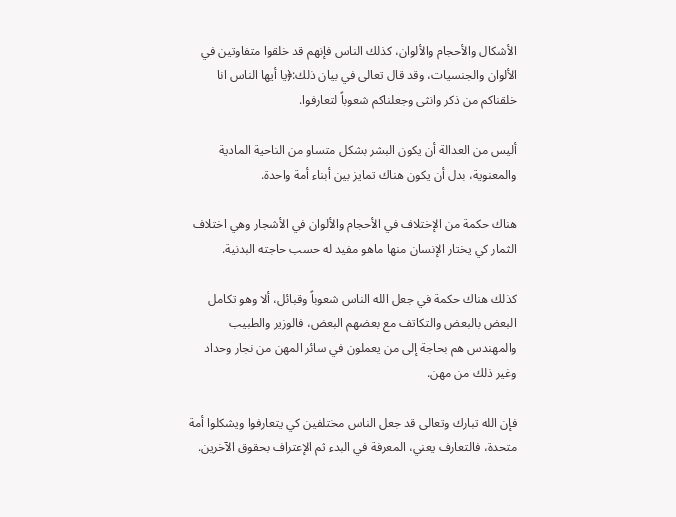الأشكال والأحجام والألوان، كذلك الناس فإنهم قد خلقوا متفاوتين في الألوان والجنسيات، وقد قال تعالى في بيان ذلك:﴿يا أيها الناس انا خلقناكم من ذكر وانثى وجعلناكم شعوباً لتعارفوا.

أليس من العدالة أن يكون البشر بشكل متساو من الناحية المادية والمعنوية، بدل أن يكون هناك تمايز بين أبناء أمة واحدة.

هناك حكمة من الإختلاف في الأحجام والألوان في الأشجار وهي اختلاف الثمار كي يختار الإنسان منها ماهو مفيد له حسب حاجته البدنية.

كذلك هناك حكمة في جعل الله الناس شعوباً وقبائل، ألا وهو تكامل البعض بالبعض والتكاتف مع بعضهم البعض، فالوزير والطبيب والمهندس هم بحاجة إلى من يعملون في سائر المهن من نجار وحداد وغير ذلك من مهن.

فإن الله تبارك وتعالى قد جعل الناس مختلفين كي يتعارفوا ويشكلوا أمة متحدة، فالتعارف يعني، المعرفة في البدء ثم الإعتراف بحقوق الآخرين.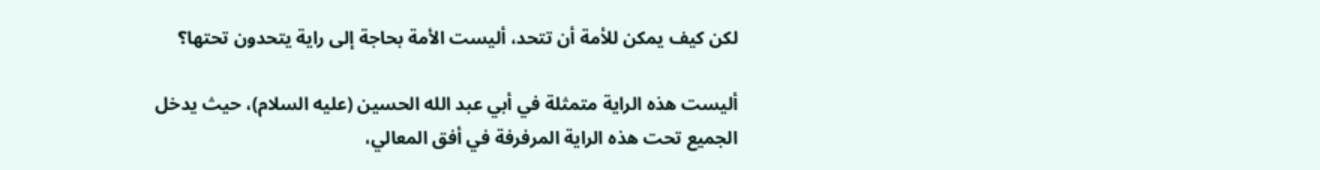لكن كيف يمكن للأمة أن تتحد، أليست الأمة بحاجة إلى راية يتحدون تحتها؟

أليست هذه الراية متمثلة في أبي عبد الله الحسين (عليه السلام)، حيث يدخل الجميع تحت هذه الراية المرفرفة في أفق المعالي،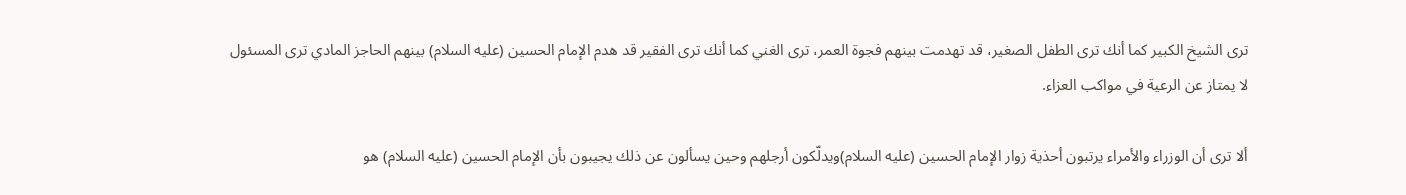ترى الشيخ الكبير كما أنك ترى الطفل الصغير، قد تهدمت بينهم فجوة العمر، ترى الغني كما أنك ترى الفقير قد هدم الإمام الحسين (عليه السلام) بينهم الحاجز المادي ترى المسئول لا يمتاز عن الرعية في مواكب العزاء.

ألا ترى أن الوزراء والأمراء يرتبون أحذية زوار الإمام الحسين (عليه السلام)ويدلّكون أرجلهم وحين يسألون عن ذلك يجيبون بأن الإمام الحسين (عليه السلام) هو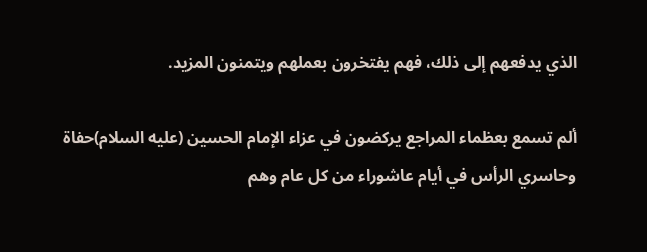الذي يدفعهم إلى ذلك، فهم يفتخرون بعملهم ويتمنون المزيد.

ألم تسمع بعظماء المراجع يركضون في عزاء الإمام الحسين (عليه السلام)حفاة وحاسري الرأس في أيام عاشوراء من كل عام وهم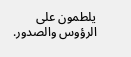يلطمون على الرؤوس والصدور.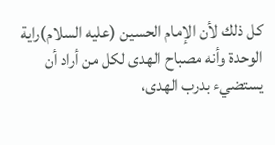كل ذلك لأن الإمام الحسين (عليه السلام)راية الوحدة وأنه مصباح الهدى لكل من أراد أن يستضيء بدرب الهدى،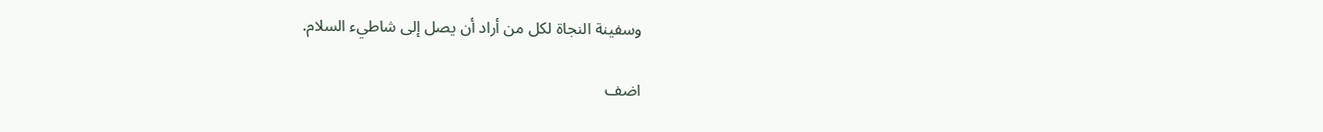وسفينة النجاة لكل من أراد أن يصل إلى شاطيء السلام.

اضف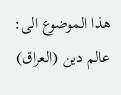هذا الموضوع الى:
عالم دين (العراق)